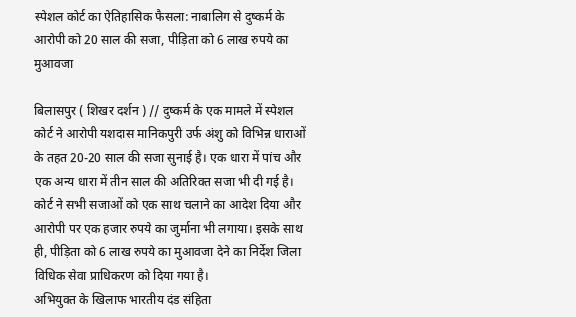स्पेशल कोर्ट का ऐतिहासिक फैसला: नाबालिग से दुष्कर्म के आरोपी को 20 साल की सजा, पीड़िता को 6 लाख रुपये का मुआवजा

बिलासपुर ( शिखर दर्शन ) // दुष्कर्म के एक मामले में स्पेशल कोर्ट ने आरोपी यशदास मानिकपुरी उर्फ अंशु को विभिन्न धाराओं के तहत 20-20 साल की सजा सुनाई है। एक धारा में पांच और एक अन्य धारा में तीन साल की अतिरिक्त सजा भी दी गई है। कोर्ट ने सभी सजाओं को एक साथ चलाने का आदेश दिया और आरोपी पर एक हजार रुपये का जुर्माना भी लगाया। इसके साथ ही, पीड़िता को 6 लाख रुपये का मुआवजा देने का निर्देश जिला विधिक सेवा प्राधिकरण को दिया गया है।
अभियुक्त के खिलाफ भारतीय दंड संहिता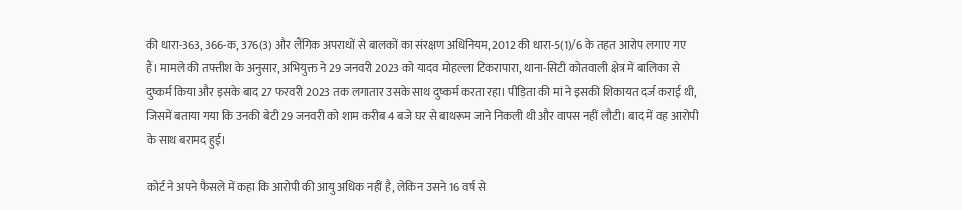की धारा-363, 366-क, 376(3) और लैंगिक अपराधों से बालकों का संरक्षण अधिनियम, 2012 की धारा-5(1)/6 के तहत आरोप लगाए गए हैं। मामले की तफ्तीश के अनुसार, अभियुक्त ने 29 जनवरी 2023 को यादव मोहल्ला टिकरापारा, थाना-सिटी कोतवाली क्षेत्र में बालिका से दुष्कर्म किया और इसके बाद 27 फरवरी 2023 तक लगातार उसके साथ दुष्कर्म करता रहा। पीड़िता की मां ने इसकी शिकायत दर्ज कराई थी, जिसमें बताया गया कि उनकी बेटी 29 जनवरी को शाम करीब 4 बजे घर से बाथरूम जाने निकली थी और वापस नहीं लौटी। बाद में वह आरोपी के साथ बरामद हुई।

कोर्ट ने अपने फैसले में कहा कि आरोपी की आयु अधिक नहीं है, लेकिन उसने 16 वर्ष से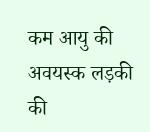कम आयु की अवयस्क लड़की की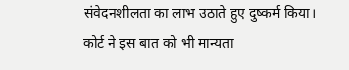संवेदनशीलता का लाभ उठाते हुए दुष्कर्म किया। कोर्ट ने इस बात को भी मान्यता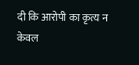दी कि आरोपी का कृत्य न केवल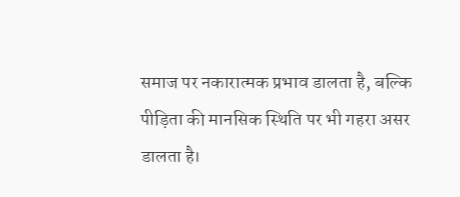समाज पर नकारात्मक प्रभाव डालता है, बल्कि पीड़िता की मानसिक स्थिति पर भी गहरा असर डालता है।